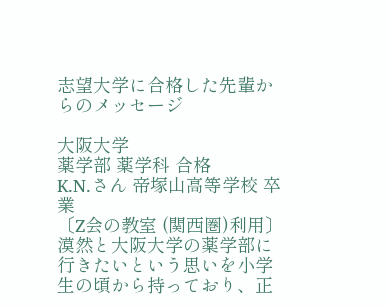志望大学に合格した先輩からのメッセージ

大阪大学
薬学部 薬学科 合格
K.N.さん 帝塚山高等学校 卒業
〔Z会の教室 (関西圏)利用〕
漠然と大阪大学の薬学部に行きたいという思いを小学生の頃から持っており、正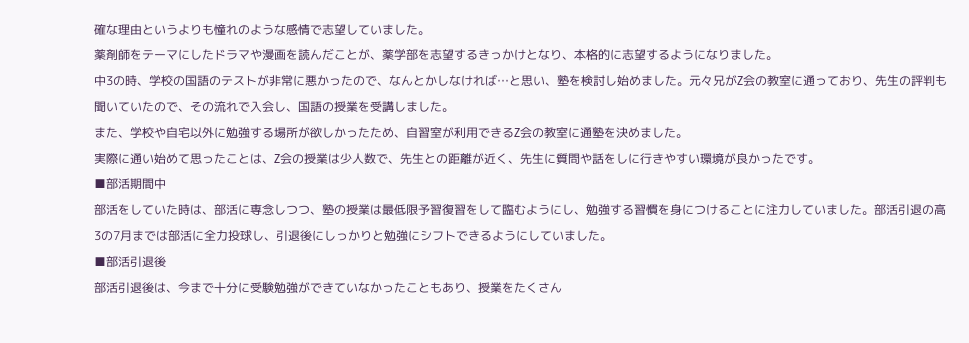確な理由というよりも憧れのような感情で志望していました。
薬剤師をテーマにしたドラマや漫画を読んだことが、薬学部を志望するきっかけとなり、本格的に志望するようになりました。
中3の時、学校の国語のテストが非常に悪かったので、なんとかしなければ…と思い、塾を検討し始めました。元々兄がZ会の教室に通っており、先生の評判も聞いていたので、その流れで入会し、国語の授業を受講しました。
また、学校や自宅以外に勉強する場所が欲しかったため、自習室が利用できるZ会の教室に通塾を決めました。
実際に通い始めて思ったことは、Z会の授業は少人数で、先生との距離が近く、先生に質問や話をしに行きやすい環境が良かったです。
■部活期間中
部活をしていた時は、部活に専念しつつ、塾の授業は最低限予習復習をして臨むようにし、勉強する習慣を身につけることに注力していました。部活引退の高3の7月までは部活に全力投球し、引退後にしっかりと勉強にシフトできるようにしていました。
■部活引退後
部活引退後は、今まで十分に受験勉強ができていなかったこともあり、授業をたくさん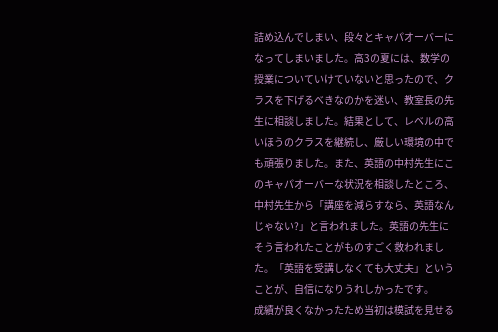詰め込んでしまい、段々とキャパオーバーになってしまいました。高3の夏には、数学の授業についていけていないと思ったので、クラスを下げるべきなのかを迷い、教室長の先生に相談しました。結果として、レベルの高いほうのクラスを継続し、厳しい環境の中でも頑張りました。また、英語の中村先生にこのキャパオーバーな状況を相談したところ、中村先生から「講座を減らすなら、英語なんじゃない?」と言われました。英語の先生にそう言われたことがものすごく救われました。「英語を受講しなくても大丈夫」ということが、自信になりうれしかったです。
成績が良くなかったため当初は模試を見せる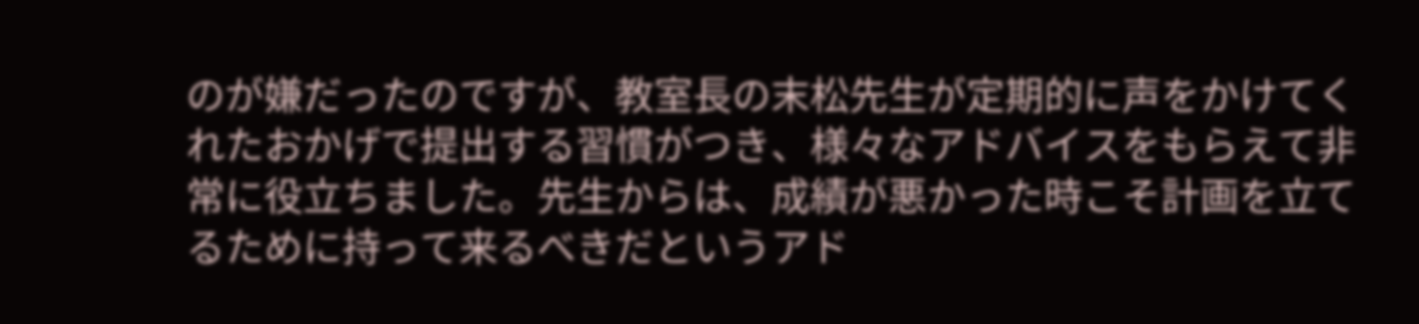のが嫌だったのですが、教室長の末松先生が定期的に声をかけてくれたおかげで提出する習慣がつき、様々なアドバイスをもらえて非常に役立ちました。先生からは、成績が悪かった時こそ計画を立てるために持って来るべきだというアド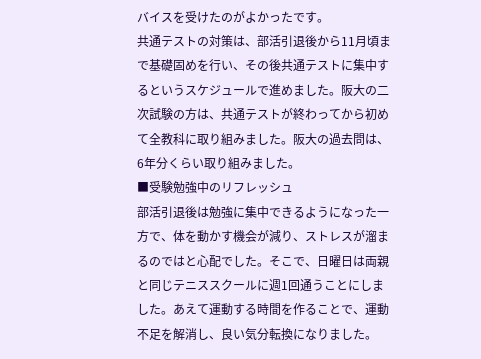バイスを受けたのがよかったです。
共通テストの対策は、部活引退後から11月頃まで基礎固めを行い、その後共通テストに集中するというスケジュールで進めました。阪大の二次試験の方は、共通テストが終わってから初めて全教科に取り組みました。阪大の過去問は、6年分くらい取り組みました。
■受験勉強中のリフレッシュ
部活引退後は勉強に集中できるようになった一方で、体を動かす機会が減り、ストレスが溜まるのではと心配でした。そこで、日曜日は両親と同じテニススクールに週1回通うことにしました。あえて運動する時間を作ることで、運動不足を解消し、良い気分転換になりました。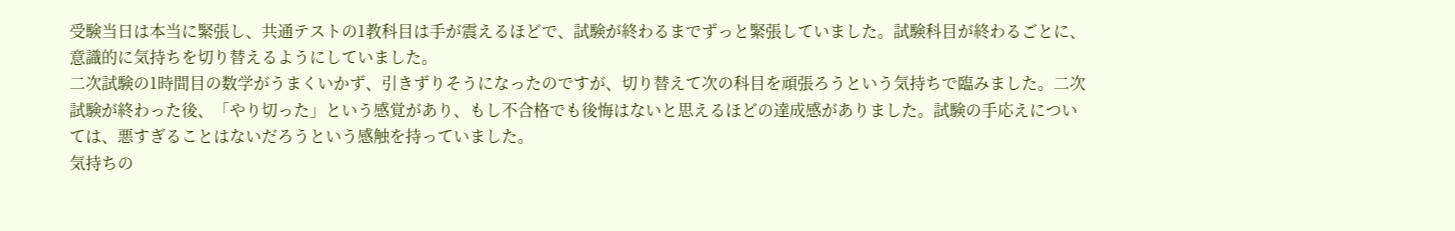受験当日は本当に緊張し、共通テストの1教科目は手が震えるほどで、試験が終わるまでずっと緊張していました。試験科目が終わるごとに、意識的に気持ちを切り替えるようにしていました。
二次試験の1時間目の数学がうまくいかず、引きずりそうになったのですが、切り替えて次の科目を頑張ろうという気持ちで臨みました。二次試験が終わった後、「やり切った」という感覚があり、もし不合格でも後悔はないと思えるほどの達成感がありました。試験の手応えについては、悪すぎることはないだろうという感触を持っていました。
気持ちの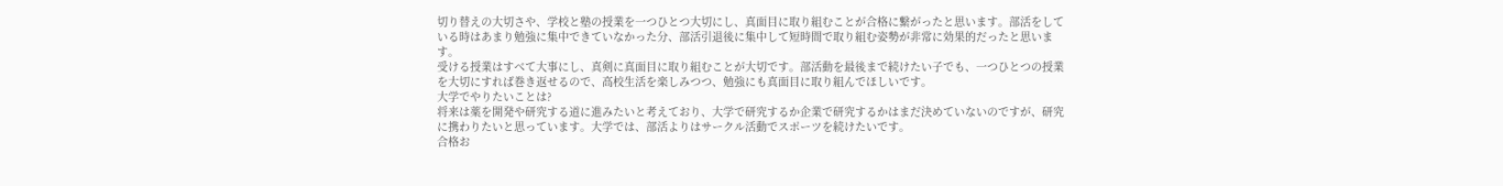切り替えの大切さや、学校と塾の授業を一つひとつ大切にし、真面目に取り組むことが合格に繋がったと思います。部活をしている時はあまり勉強に集中できていなかった分、部活引退後に集中して短時間で取り組む姿勢が非常に効果的だったと思います。
受ける授業はすべて大事にし、真剣に真面目に取り組むことが大切です。部活動を最後まで続けたい子でも、一つひとつの授業を大切にすれば巻き返せるので、高校生活を楽しみつつ、勉強にも真面目に取り組んでほしいです。
大学でやりたいことは?
将来は薬を開発や研究する道に進みたいと考えており、大学で研究するか企業で研究するかはまだ決めていないのですが、研究に携わりたいと思っています。大学では、部活よりはサークル活動でスポーツを続けたいです。
合格お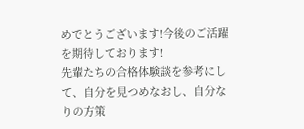めでとうございます!今後のご活躍を期待しております!
先輩たちの合格体験談を参考にして、自分を見つめなおし、自分なりの方策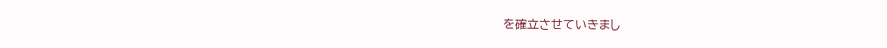を確立させていきまし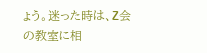ょう。迷った時は、Z会の教室に相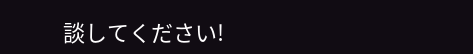談してください!